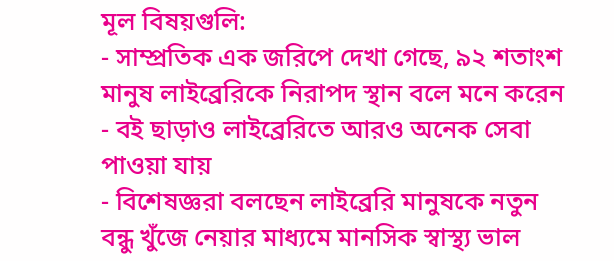মূল বিষয়গুলি:
- সাম্প্রতিক এক জরিপে দেখা গেছে, ৯২ শতাংশ মানুষ লাইব্রেরিকে নিরাপদ স্থান বলে মনে করেন
- বই ছাড়াও লাইব্রেরিতে আরও অনেক সেবা পাওয়া যায়
- বিশেষজ্ঞরা বলছেন লাইব্রেরি মানুষকে নতুন বন্ধু খুঁজে নেয়ার মাধ্যমে মানসিক স্বাস্থ্য ভাল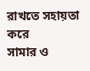রাখতে সহায়তা করে
সামার ও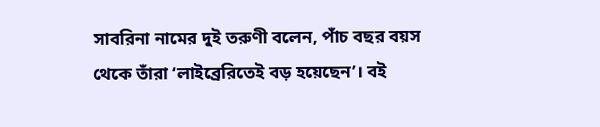সাবরিনা নামের দুই তরুণী বলেন, পাঁচ বছর বয়স থেকে তাঁরা ‘লাইব্রেরিতেই বড় হয়েছেন’। বই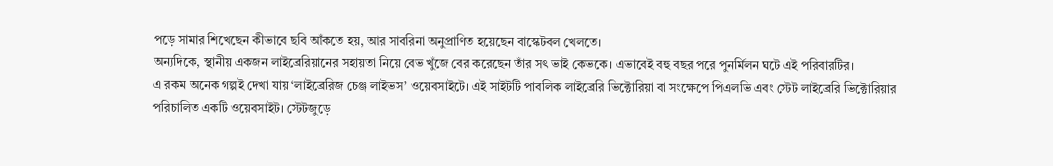পড়ে সামার শিখেছেন কীভাবে ছবি আঁকতে হয়, আর সাবরিনা অনুপ্রাণিত হয়েছেন বাস্কেটবল খেলতে।
অন্যদিকে, স্থানীয় একজন লাইব্রেরিয়ানের সহায়তা নিয়ে বেভ খুঁজে বের করেছেন তাঁর সৎ ভাই কেভকে। এভাবেই বহু বছর পরে পুনর্মিলন ঘটে এই পরিবারটির।
এ রকম অনেক গল্পই দেখা যায় ‘লাইব্রেরিজ চেঞ্জ লাইভস’ ওয়েবসাইটে। এই সাইটটি পাবলিক লাইব্রেরি ভিক্টোরিয়া বা সংক্ষেপে পিএলভি এবং স্টেট লাইব্রেরি ভিক্টোরিয়ার পরিচালিত একটি ওয়েবসাইট। স্টেটজুড়ে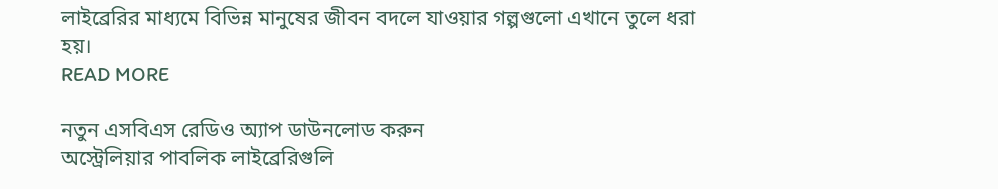লাইব্রেরির মাধ্যমে বিভিন্ন মানুষের জীবন বদলে যাওয়ার গল্পগুলো এখানে তুলে ধরা হয়।
READ MORE

নতুন এসবিএস রেডিও অ্যাপ ডাউনলোড করুন
অস্ট্রেলিয়ার পাবলিক লাইব্রেরিগুলি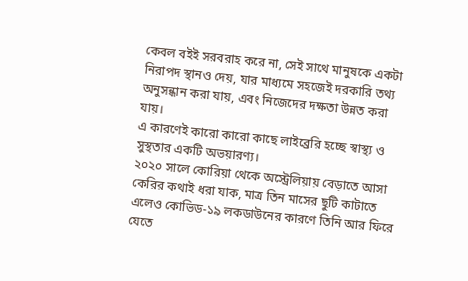কেবল বইই সরবরাহ করে না, সেই সাথে মানুষকে একটা নিরাপদ স্থানও দেয়, যার মাধ্যমে সহজেই দরকারি তথ্য অনুসন্ধান করা যায়, এবং নিজেদের দক্ষতা উন্নত করা যায়।
এ কারণেই কারো কারো কাছে লাইব্রেরি হচ্ছে স্বাস্থ্য ও সুস্থতার একটি অভয়ারণ্য।
২০২০ সালে কোরিয়া থেকে অস্ট্রেলিয়ায় বেড়াতে আসা কেরির কথাই ধরা যাক, মাত্র তিন মাসের ছুটি কাটাতে এলেও কোভিড-১৯ লকডাউনের কারণে তিনি আর ফিরে যেতে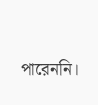পারেননি।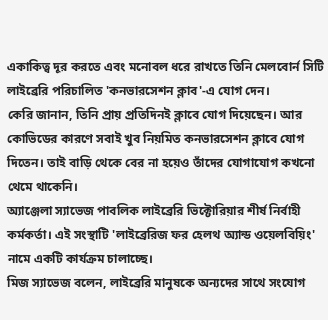একাকিত্ব দূর করতে এবং মনোবল ধরে রাখতে তিনি মেলবোর্ন সিটি লাইব্রেরি পরিচালিত 'কনভারসেশন ক্লাব'-এ যোগ দেন।
কেরি জানান, তিনি প্রায় প্রতিদিনই ক্লাবে যোগ দিয়েছেন। আর কোভিডের কারণে সবাই খুব নিয়মিত কনভারসেশন ক্লাবে যোগ দিতেন। তাই বাড়ি থেকে বের না হয়েও তাঁদের যোগাযোগ কখনো থেমে থাকেনি।
অ্যাঞ্জেলা স্যাভেজ পাবলিক লাইব্রেরি ভিক্টোরিয়ার শীর্ষ নির্বাহী কর্মকর্তা। এই সংস্থাটি 'লাইব্রেরিজ ফর হেলথ অ্যান্ড ওয়েলবিয়িং' নামে একটি কার্যক্রম চালাচ্ছে।
মিজ স্যাভেজ বলেন, লাইব্রেরি মানুষকে অন্যদের সাথে সংযোগ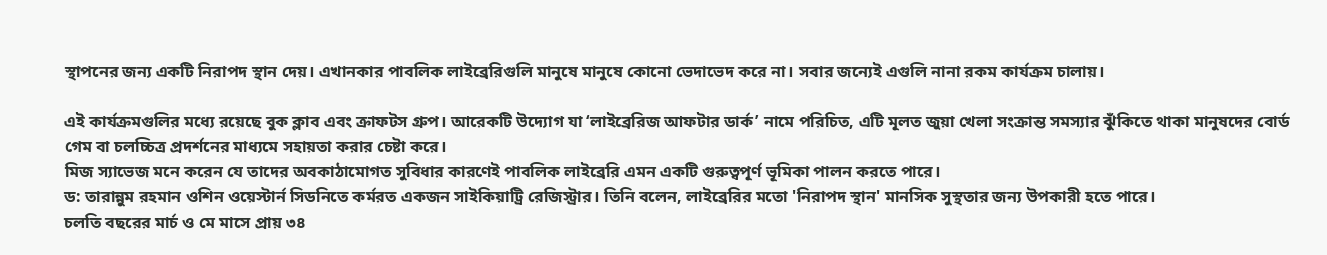স্থাপনের জন্য একটি নিরাপদ স্থান দেয়। এখানকার পাবলিক লাইব্রেরিগুলি মানুষে মানুষে কোনো ভেদাভেদ করে না। সবার জন্যেই এগুলি নানা রকম কার্যক্রম চালায়।

এই কার্যক্রমগুলির মধ্যে রয়েছে বুক ক্লাব এবং ক্রাফটস গ্রুপ। আরেকটি উদ্যোগ যা ‘লাইব্রেরিজ আফটার ডার্ক’ নামে পরিচিত, এটি মূলত জুয়া খেলা সংক্রান্ত সমস্যার ঝুঁকিতে থাকা মানুষদের বোর্ড গেম বা চলচ্চিত্র প্রদর্শনের মাধ্যমে সহায়তা করার চেষ্টা করে।
মিজ স্যাভেজ মনে করেন যে তাদের অবকাঠামোগত সুবিধার কারণেই পাবলিক লাইব্রেরি এমন একটি গুরুত্বপূর্ণ ভূমিকা পালন করতে পারে।
ড: তারান্নুম রহমান ওশিন ওয়েস্টার্ন সিডনিতে কর্মরত একজন সাইকিয়াট্রি রেজিস্ট্রার। তিনি বলেন, লাইব্রেরির মতো 'নিরাপদ স্থান' মানসিক সুস্থতার জন্য উপকারী হতে পারে।
চলতি বছরের মার্চ ও মে মাসে প্রায় ৩৪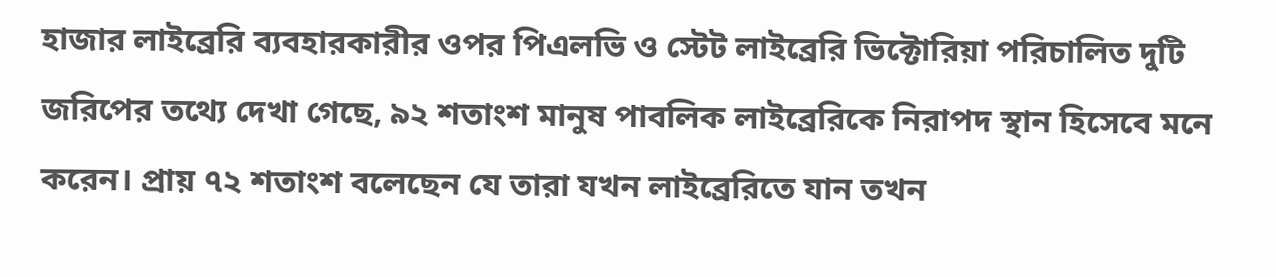হাজার লাইব্রেরি ব্যবহারকারীর ওপর পিএলভি ও স্টেট লাইব্রেরি ভিক্টোরিয়া পরিচালিত দুটি জরিপের তথ্যে দেখা গেছে, ৯২ শতাংশ মানুষ পাবলিক লাইব্রেরিকে নিরাপদ স্থান হিসেবে মনে করেন। প্রায় ৭২ শতাংশ বলেছেন যে তারা যখন লাইব্রেরিতে যান তখন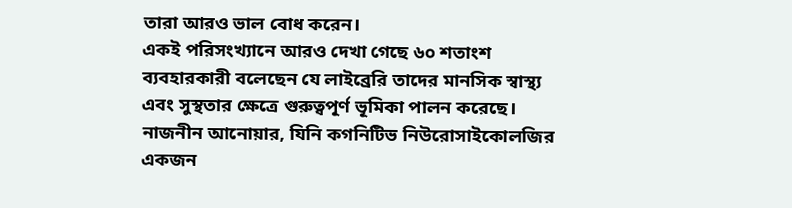তারা আরও ভাল বোধ করেন।
একই পরিসংখ্যানে আরও দেখা গেছে ৬০ শতাংশ ব্যবহারকারী বলেছেন যে লাইব্রেরি তাদের মানসিক স্বাস্থ্য এবং সুস্থতার ক্ষেত্রে গুরুত্বপূর্ণ ভূমিকা পালন করেছে।
নাজনীন আনোয়ার, যিনি কগনিটিভ নিউরোসাইকোলজির একজন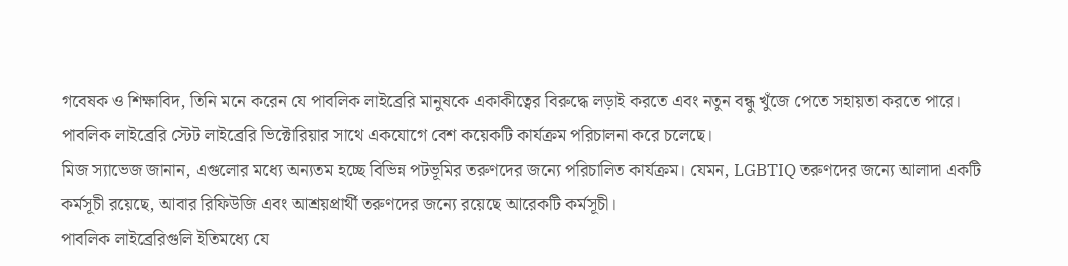গবেষক ও শিক্ষাবিদ, তিনি মনে করেন যে পাবলিক লাইব্রেরি মানুষকে একাকীত্বের বিরুদ্ধে লড়াই করতে এবং নতুন বন্ধু খুঁজে পেতে সহায়তা করতে পারে।
পাবলিক লাইব্রেরি স্টেট লাইব্রেরি ভিক্টোরিয়ার সাথে একযোগে বেশ কয়েকটি কার্যক্রম পরিচালনা করে চলেছে।
মিজ স্যাভেজ জানান, এগুলোর মধ্যে অন্যতম হচ্ছে বিভিন্ন পটভূমির তরুণদের জন্যে পরিচালিত কার্যক্রম। যেমন, LGBTIQ তরুণদের জন্যে আলাদা একটি কর্মসূচী রয়েছে, আবার রিফিউজি এবং আশ্রয়প্রার্থী তরুণদের জন্যে রয়েছে আরেকটি কর্মসূচী।
পাবলিক লাইব্রেরিগুলি ইতিমধ্যে যে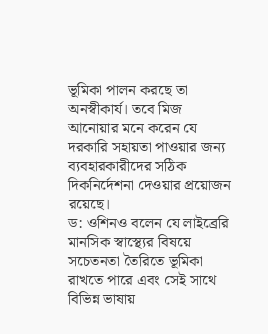ভূমিকা পালন করছে তা অনস্বীকার্য। তবে মিজ আনোয়ার মনে করেন যে দরকারি সহায়তা পাওয়ার জন্য ব্যবহারকারীদের সঠিক দিকনির্দেশনা দেওয়ার প্রয়োজন রয়েছে।
ড: ওশিনও বলেন যে লাইব্রেরি মানসিক স্বাস্থ্যের বিষয়ে সচেতনতা তৈরিতে ভূমিকা রাখতে পারে এবং সেই সাথে বিভিন্ন ভাষায়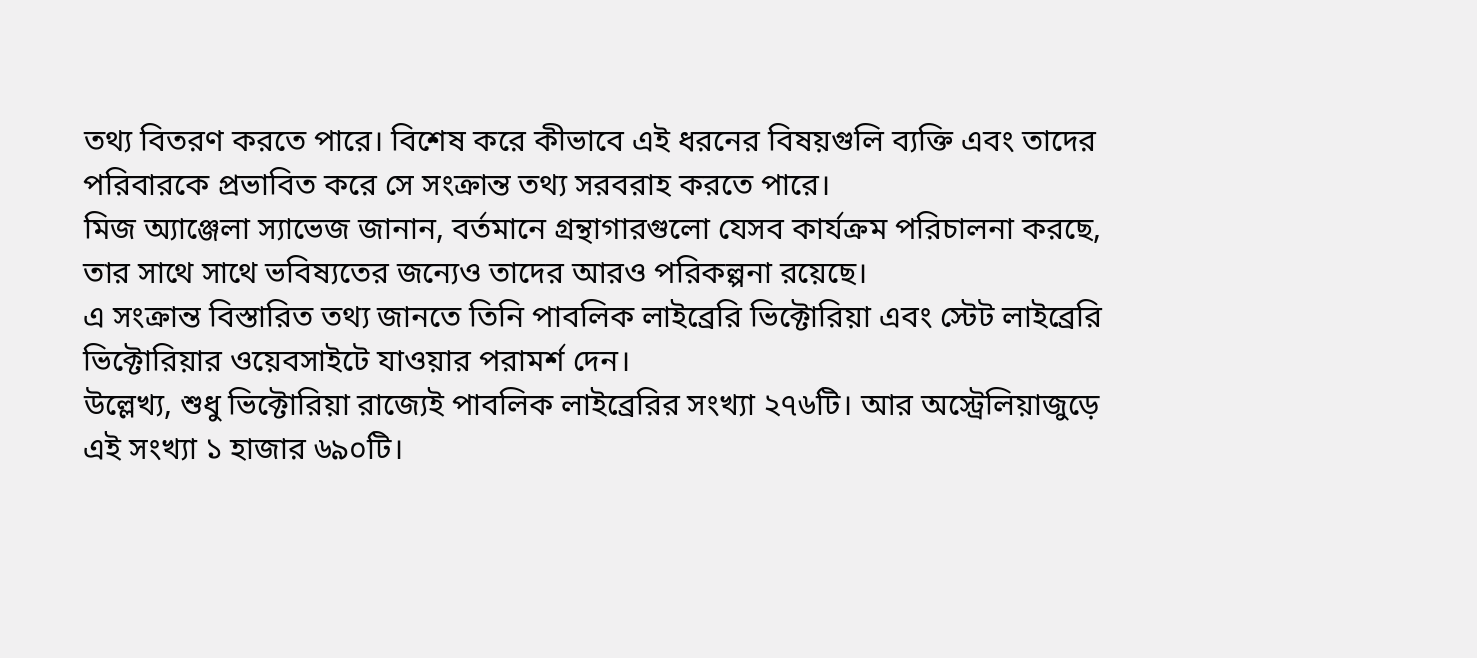তথ্য বিতরণ করতে পারে। বিশেষ করে কীভাবে এই ধরনের বিষয়গুলি ব্যক্তি এবং তাদের পরিবারকে প্রভাবিত করে সে সংক্রান্ত তথ্য সরবরাহ করতে পারে।
মিজ অ্যাঞ্জেলা স্যাভেজ জানান, বর্তমানে গ্রন্থাগারগুলো যেসব কার্যক্রম পরিচালনা করছে, তার সাথে সাথে ভবিষ্যতের জন্যেও তাদের আরও পরিকল্পনা রয়েছে।
এ সংক্রান্ত বিস্তারিত তথ্য জানতে তিনি পাবলিক লাইব্রেরি ভিক্টোরিয়া এবং স্টেট লাইব্রেরি ভিক্টোরিয়ার ওয়েবসাইটে যাওয়ার পরামর্শ দেন।
উল্লেখ্য, শুধু ভিক্টোরিয়া রাজ্যেই পাবলিক লাইব্রেরির সংখ্যা ২৭৬টি। আর অস্ট্রেলিয়াজুড়ে এই সংখ্যা ১ হাজার ৬৯০টি।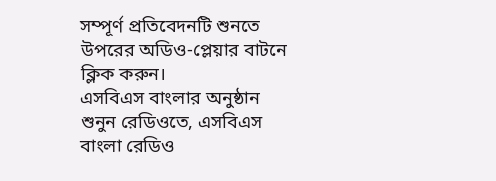সম্পূর্ণ প্রতিবেদনটি শুনতে উপরের অডিও-প্লেয়ার বাটনে ক্লিক করুন।
এসবিএস বাংলার অনুষ্ঠান শুনুন রেডিওতে, এসবিএস বাংলা রেডিও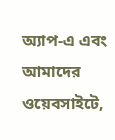অ্যাপ-এ এবং আমাদের ওয়েবসাইটে,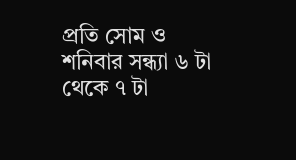প্রতি সোম ও শনিবার সন্ধ্যা ৬ টা থেকে ৭ টা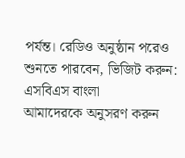পর্যন্ত। রেডিও অনুষ্ঠান পরেও শুনতে পারবেন, ভিজিট করুন: এসবিএস বাংলা
আমাদেরকে অনুসরণ করুন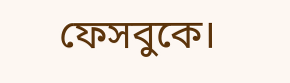ফেসবুকে।